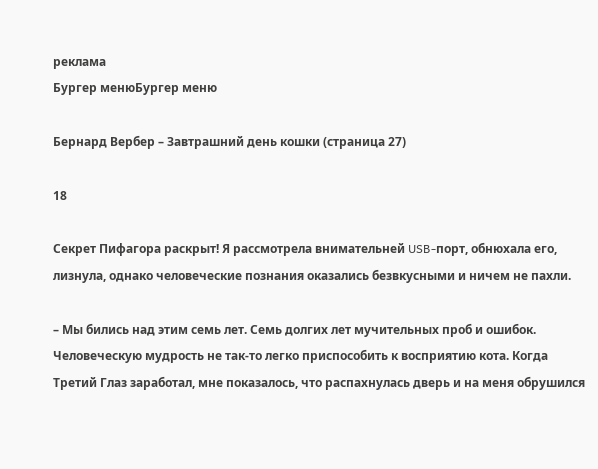реклама
Бургер менюБургер меню

Бернард Вербер – Завтрашний день кошки (страница 27)

18

Секрет Пифагора раскрыт! Я рассмотрела внимательней USB-порт, обнюхала его, лизнула, однако человеческие познания оказались безвкусными и ничем не пахли.

– Мы бились над этим семь лет. Семь долгих лет мучительных проб и ошибок. Человеческую мудрость не так-то легко приспособить к восприятию кота. Когда Третий Глаз заработал, мне показалось, что распахнулась дверь и на меня обрушился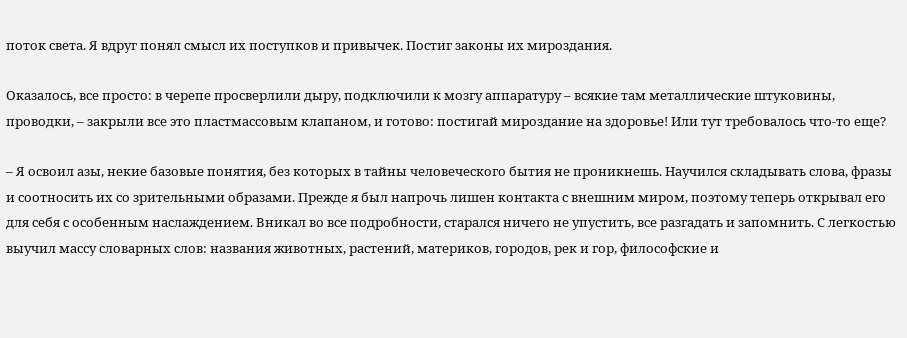поток света. Я вдруг понял смысл их поступков и привычек. Постиг законы их мироздания.

Оказалось, все просто: в черепе просверлили дыру, подключили к мозгу аппаратуру – всякие там металлические штуковины, проводки, – закрыли все это пластмассовым клапаном, и готово: постигай мироздание на здоровье! Или тут требовалось что-то еще?

– Я освоил азы, некие базовые понятия, без которых в тайны человеческого бытия не проникнешь. Научился складывать слова, фразы и соотносить их со зрительными образами. Прежде я был напрочь лишен контакта с внешним миром, поэтому теперь открывал его для себя с особенным наслаждением. Вникал во все подробности, старался ничего не упустить, все разгадать и запомнить. С легкостью выучил массу словарных слов: названия животных, растений, материков, городов, рек и гор, философские и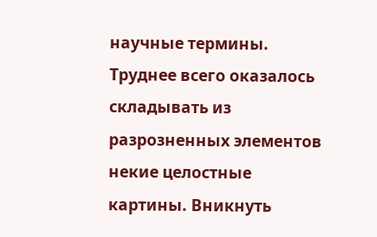научные термины. Труднее всего оказалось складывать из разрозненных элементов некие целостные картины. Вникнуть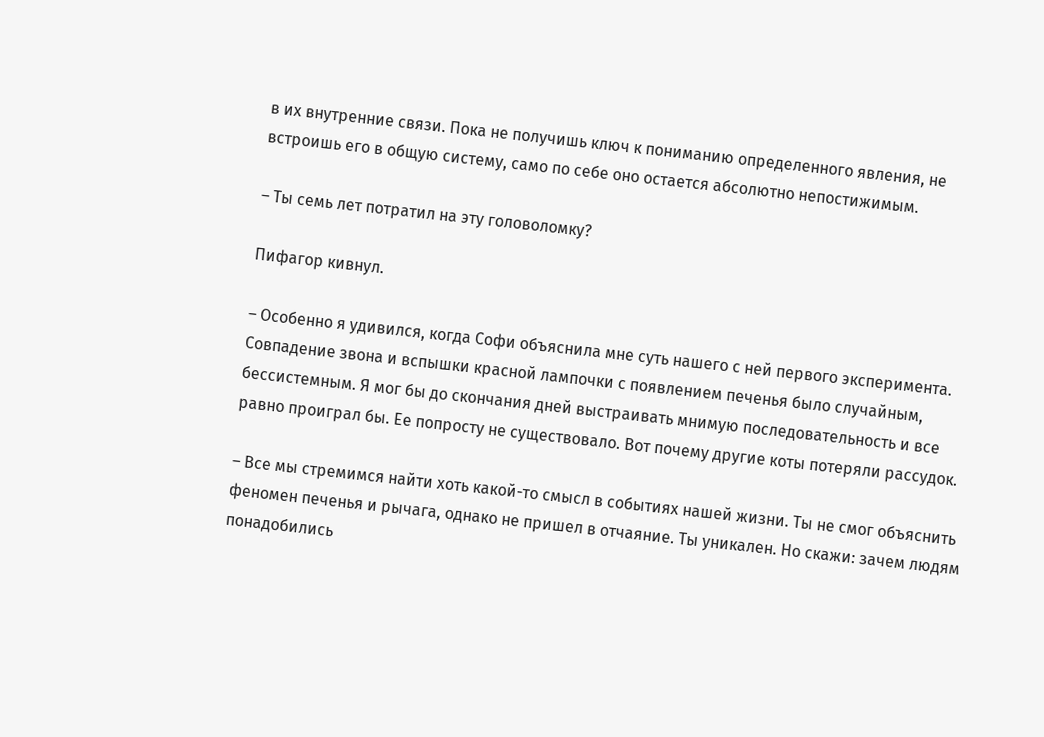в их внутренние связи. Пока не получишь ключ к пониманию определенного явления, не встроишь его в общую систему, само по себе оно остается абсолютно непостижимым.

– Ты семь лет потратил на эту головоломку?

Пифагор кивнул.

– Особенно я удивился, когда Софи объяснила мне суть нашего с ней первого эксперимента. Совпадение звона и вспышки красной лампочки с появлением печенья было случайным, бессистемным. Я мог бы до скончания дней выстраивать мнимую последовательность и все равно проиграл бы. Ее попросту не существовало. Вот почему другие коты потеряли рассудок.

– Все мы стремимся найти хоть какой-то смысл в событиях нашей жизни. Ты не смог объяснить феномен печенья и рычага, однако не пришел в отчаяние. Ты уникален. Но скажи: зачем людям понадобились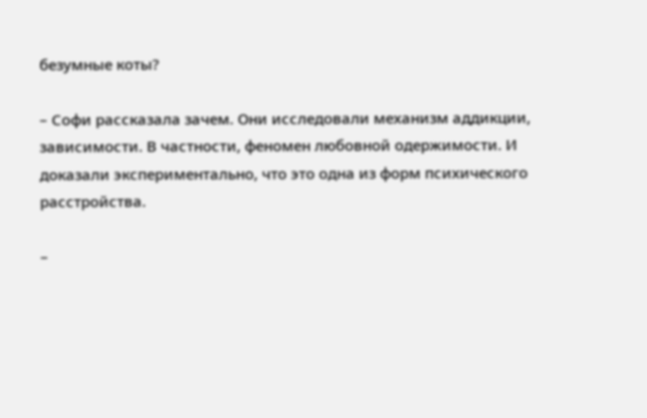безумные коты?

– Софи рассказала зачем. Они исследовали механизм аддикции, зависимости. В частности, феномен любовной одержимости. И доказали экспериментально, что это одна из форм психического расстройства.

–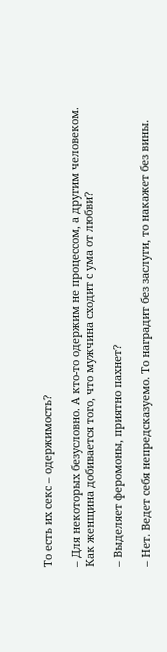То есть их секс – одержимость?

– Для некоторых безусловно. А кто-то одержим не процессом, а другим человеком. Как женщина добивается того, что мужчина сходит с ума от любви?

– Выделяет феромоны, приятно пахнет?

– Нет. Ведет себя непредсказуемо. То наградит без заслуги, то накажет без вины.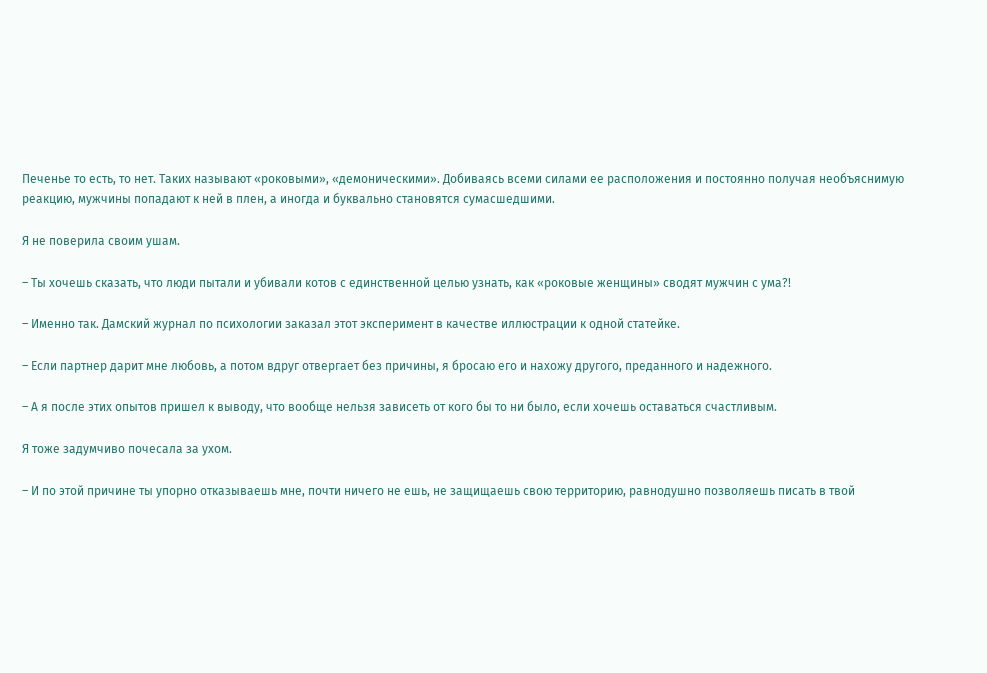Печенье то есть, то нет. Таких называют «роковыми», «демоническими». Добиваясь всеми силами ее расположения и постоянно получая необъяснимую реакцию, мужчины попадают к ней в плен, а иногда и буквально становятся сумасшедшими.

Я не поверила своим ушам.

– Ты хочешь сказать, что люди пытали и убивали котов с единственной целью узнать, как «роковые женщины» сводят мужчин с ума?!

– Именно так. Дамский журнал по психологии заказал этот эксперимент в качестве иллюстрации к одной статейке.

– Если партнер дарит мне любовь, а потом вдруг отвергает без причины, я бросаю его и нахожу другого, преданного и надежного.

– А я после этих опытов пришел к выводу, что вообще нельзя зависеть от кого бы то ни было, если хочешь оставаться счастливым.

Я тоже задумчиво почесала за ухом.

– И по этой причине ты упорно отказываешь мне, почти ничего не ешь, не защищаешь свою территорию, равнодушно позволяешь писать в твой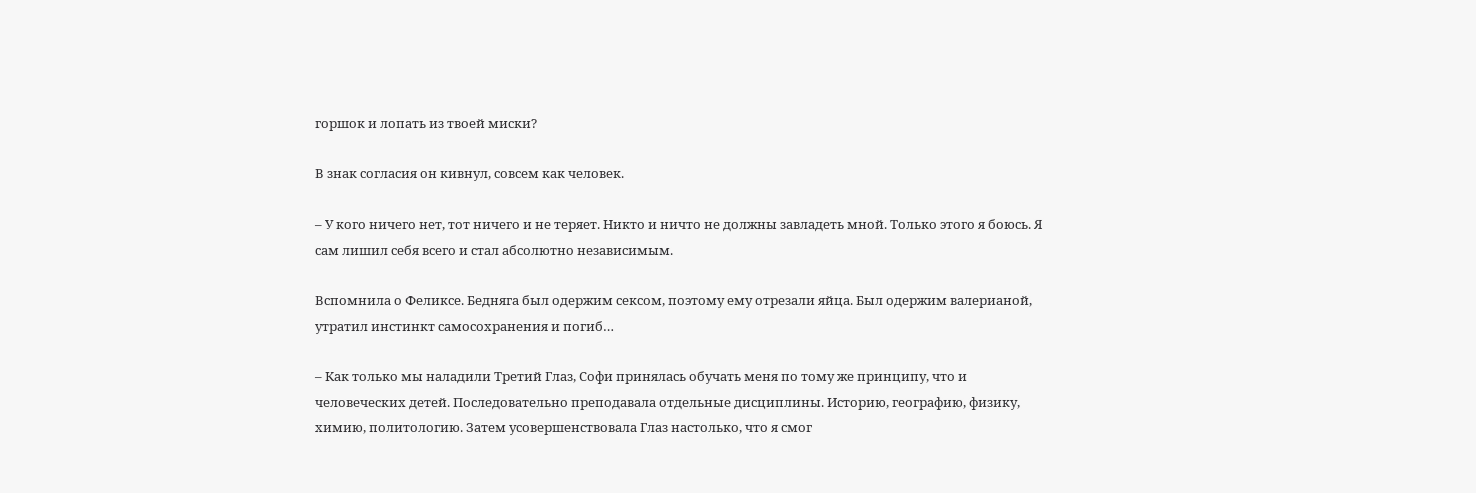горшок и лопать из твоей миски?

В знак согласия он кивнул, совсем как человек.

– У кого ничего нет, тот ничего и не теряет. Никто и ничто не должны завладеть мной. Только этого я боюсь. Я сам лишил себя всего и стал абсолютно независимым.

Вспомнила о Феликсе. Бедняга был одержим сексом, поэтому ему отрезали яйца. Был одержим валерианой, утратил инстинкт самосохранения и погиб…

– Как только мы наладили Третий Глаз, Софи принялась обучать меня по тому же принципу, что и человеческих детей. Последовательно преподавала отдельные дисциплины. Историю, географию, физику, химию, политологию. Затем усовершенствовала Глаз настолько, что я смог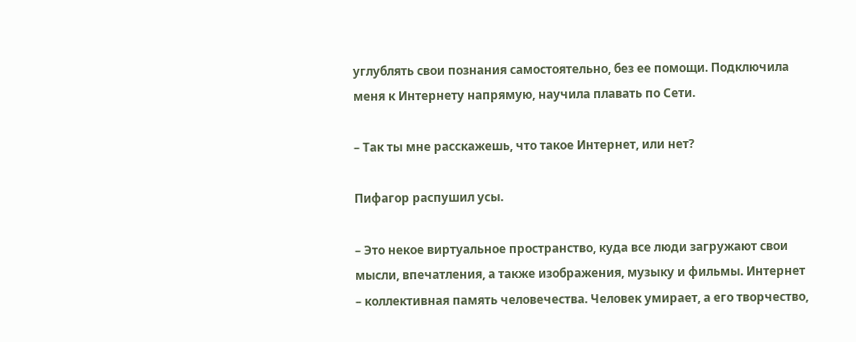углублять свои познания самостоятельно, без ее помощи. Подключила меня к Интернету напрямую, научила плавать по Сети.

– Так ты мне расскажешь, что такое Интернет, или нет?

Пифагор распушил усы.

– Это некое виртуальное пространство, куда все люди загружают свои мысли, впечатления, а также изображения, музыку и фильмы. Интернет – коллективная память человечества. Человек умирает, а его творчество,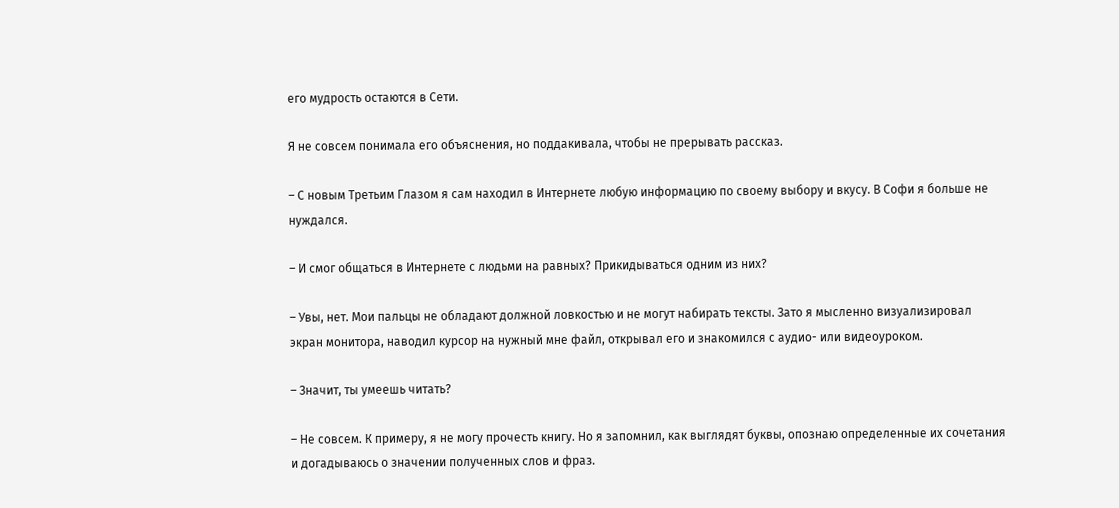его мудрость остаются в Сети.

Я не совсем понимала его объяснения, но поддакивала, чтобы не прерывать рассказ.

– С новым Третьим Глазом я сам находил в Интернете любую информацию по своему выбору и вкусу. В Софи я больше не нуждался.

– И смог общаться в Интернете с людьми на равных? Прикидываться одним из них?

– Увы, нет. Мои пальцы не обладают должной ловкостью и не могут набирать тексты. Зато я мысленно визуализировал экран монитора, наводил курсор на нужный мне файл, открывал его и знакомился с аудио- или видеоуроком.

– Значит, ты умеешь читать?

– Не совсем. К примеру, я не могу прочесть книгу. Но я запомнил, как выглядят буквы, опознаю определенные их сочетания и догадываюсь о значении полученных слов и фраз.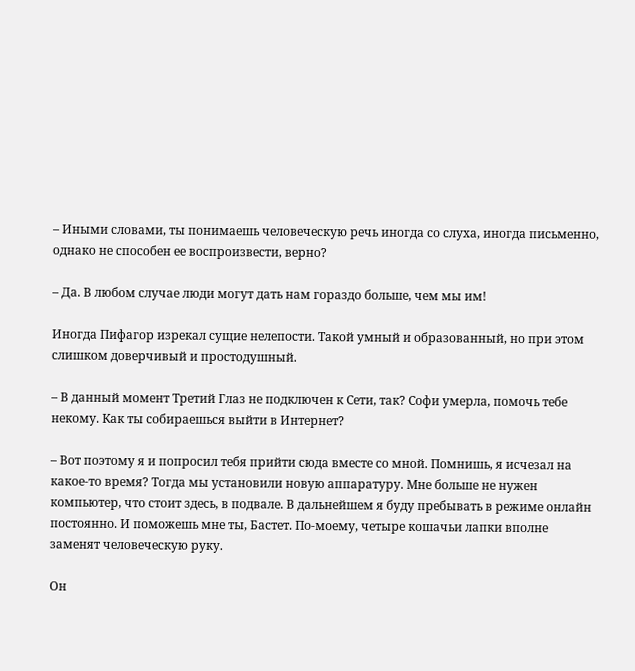– Иными словами, ты понимаешь человеческую речь иногда со слуха, иногда письменно, однако не способен ее воспроизвести, верно?

– Да. В любом случае люди могут дать нам гораздо больше, чем мы им!

Иногда Пифагор изрекал сущие нелепости. Такой умный и образованный, но при этом слишком доверчивый и простодушный.

– В данный момент Третий Глаз не подключен к Сети, так? Софи умерла, помочь тебе некому. Как ты собираешься выйти в Интернет?

– Вот поэтому я и попросил тебя прийти сюда вместе со мной. Помнишь, я исчезал на какое-то время? Тогда мы установили новую аппаратуру. Мне больше не нужен компьютер, что стоит здесь, в подвале. В дальнейшем я буду пребывать в режиме онлайн постоянно. И поможешь мне ты, Бастет. По-моему, четыре кошачьи лапки вполне заменят человеческую руку.

Он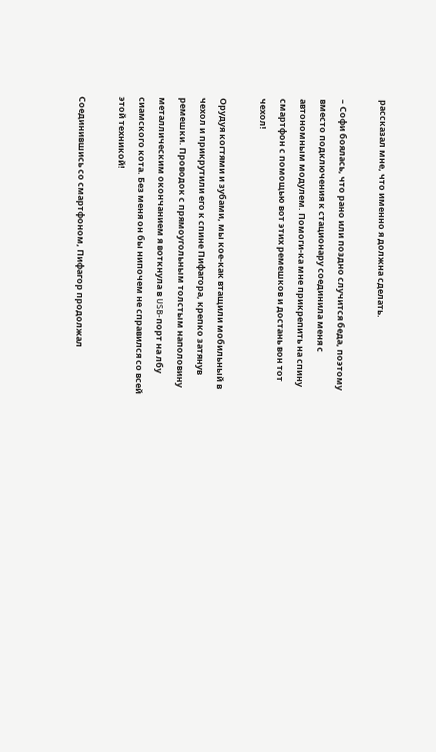рассказал мне, что именно я должна сделать.

– Софи боялась, что рано или поздно случится беда, поэтому вместо подключения к стационару соединила меня с автономным модулем. Помоги-ка мне прикрепить на спину смартфон с помощью вот этих ремешков и достань вон тот чехол!

Орудуя когтями и зубами, мы кое-как втащили мобильный в чехол и прикрутили его к спине Пифагора, крепко затянув ремешки. Проводок с прямоугольным толстым наполовину металлическим окончанием я воткнула в USB-порт на лбу сиамского кота. Без меня он бы нипочем не справился со всей этой техникой!

Соединившись со смартфоном, Пифагор продолжал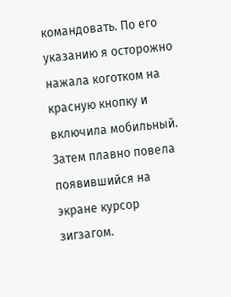командовать. По его указанию я осторожно нажала коготком на красную кнопку и включила мобильный. Затем плавно повела появившийся на экране курсор зигзагом.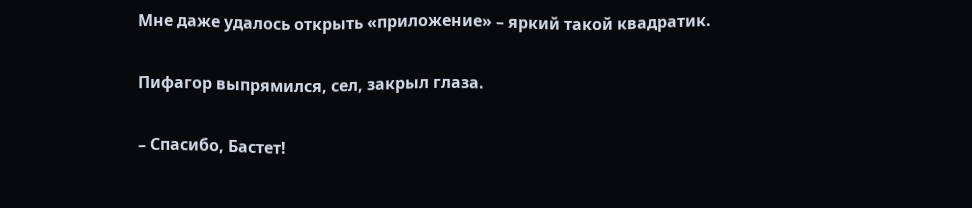Мне даже удалось открыть «приложение» – яркий такой квадратик.

Пифагор выпрямился, сел, закрыл глаза.

– Спасибо, Бастет!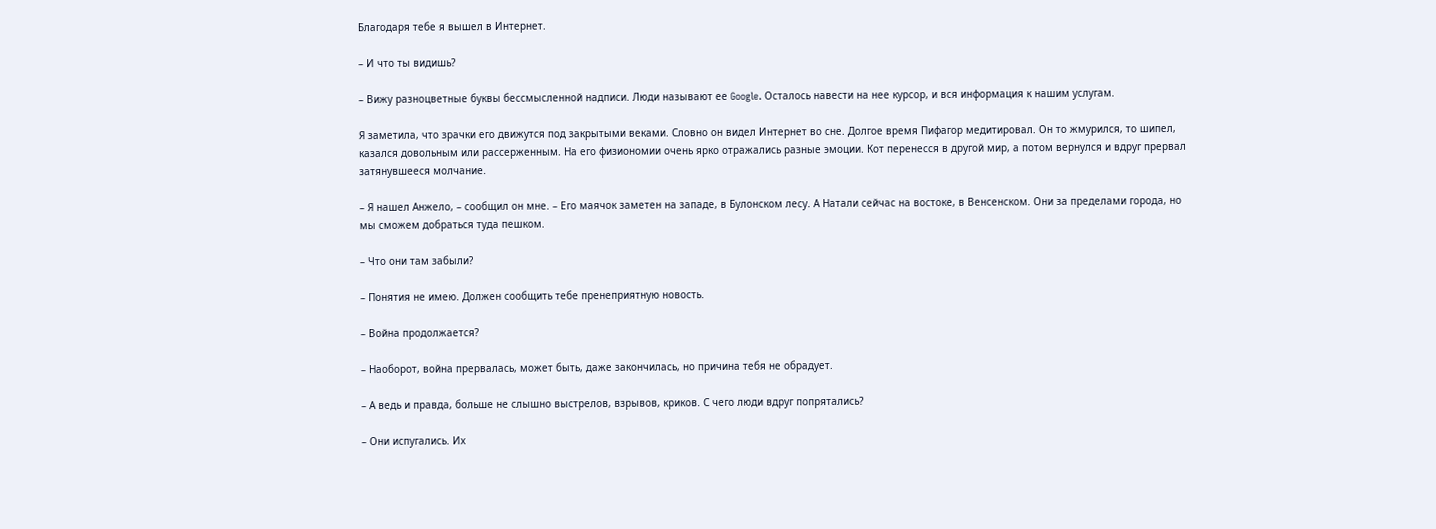Благодаря тебе я вышел в Интернет.

– И что ты видишь?

– Вижу разноцветные буквы бессмысленной надписи. Люди называют ее Google. Осталось навести на нее курсор, и вся информация к нашим услугам.

Я заметила, что зрачки его движутся под закрытыми веками. Словно он видел Интернет во сне. Долгое время Пифагор медитировал. Он то жмурился, то шипел, казался довольным или рассерженным. На его физиономии очень ярко отражались разные эмоции. Кот перенесся в другой мир, а потом вернулся и вдруг прервал затянувшееся молчание.

– Я нашел Анжело, – сообщил он мне. – Его маячок заметен на западе, в Булонском лесу. А Натали сейчас на востоке, в Венсенском. Они за пределами города, но мы сможем добраться туда пешком.

– Что они там забыли?

– Понятия не имею. Должен сообщить тебе пренеприятную новость.

– Война продолжается?

– Наоборот, война прервалась, может быть, даже закончилась, но причина тебя не обрадует.

– А ведь и правда, больше не слышно выстрелов, взрывов, криков. С чего люди вдруг попрятались?

– Они испугались. Их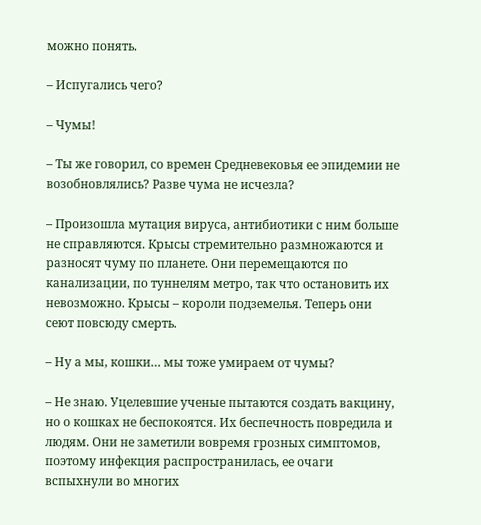можно понять.

– Испугались чего?

– Чумы!

– Ты же говорил, со времен Средневековья ее эпидемии не возобновлялись? Разве чума не исчезла?

– Произошла мутация вируса, антибиотики с ним больше не справляются. Крысы стремительно размножаются и разносят чуму по планете. Они перемещаются по канализации, по туннелям метро, так что остановить их невозможно. Крысы – короли подземелья. Теперь они сеют повсюду смерть.

– Ну а мы, кошки… мы тоже умираем от чумы?

– Не знаю. Уцелевшие ученые пытаются создать вакцину, но о кошках не беспокоятся. Их беспечность повредила и людям. Они не заметили вовремя грозных симптомов, поэтому инфекция распространилась, ее очаги вспыхнули во многих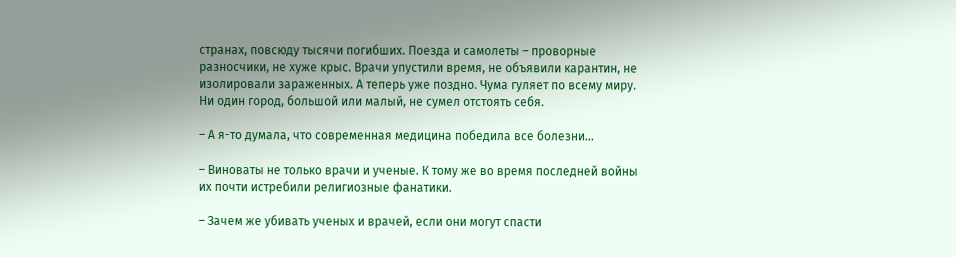странах, повсюду тысячи погибших. Поезда и самолеты – проворные разносчики, не хуже крыс. Врачи упустили время, не объявили карантин, не изолировали зараженных. А теперь уже поздно. Чума гуляет по всему миру. Ни один город, большой или малый, не сумел отстоять себя.

– А я-то думала, что современная медицина победила все болезни…

– Виноваты не только врачи и ученые. К тому же во время последней войны их почти истребили религиозные фанатики.

– Зачем же убивать ученых и врачей, если они могут спасти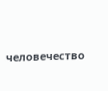человечество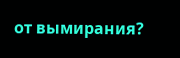от вымирания?